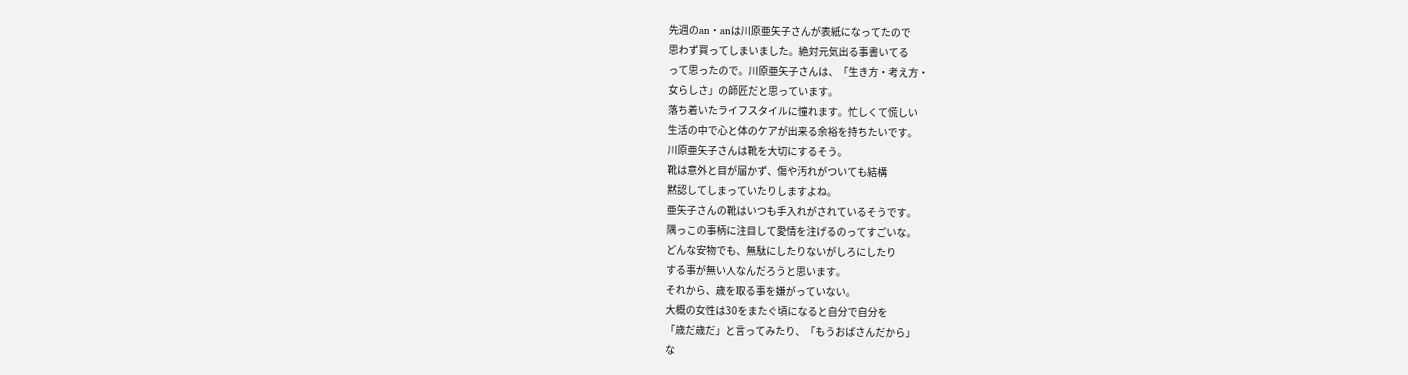先週のan・anは川原亜矢子さんが表紙になってたので
思わず買ってしまいました。絶対元気出る事書いてる
って思ったので。川原亜矢子さんは、「生き方・考え方・
女らしさ」の師匠だと思っています。
落ち着いたライフスタイルに憧れます。忙しくて慌しい
生活の中で心と体のケアが出来る余裕を持ちたいです。
川原亜矢子さんは靴を大切にするそう。
靴は意外と目が届かず、傷や汚れがついても結構
黙認してしまっていたりしますよね。
亜矢子さんの靴はいつも手入れがされているそうです。
隅っこの事柄に注目して愛情を注げるのってすごいな。
どんな安物でも、無駄にしたりないがしろにしたり
する事が無い人なんだろうと思います。
それから、歳を取る事を嫌がっていない。
大概の女性は30をまたぐ頃になると自分で自分を
「歳だ歳だ」と言ってみたり、「もうおばさんだから」
な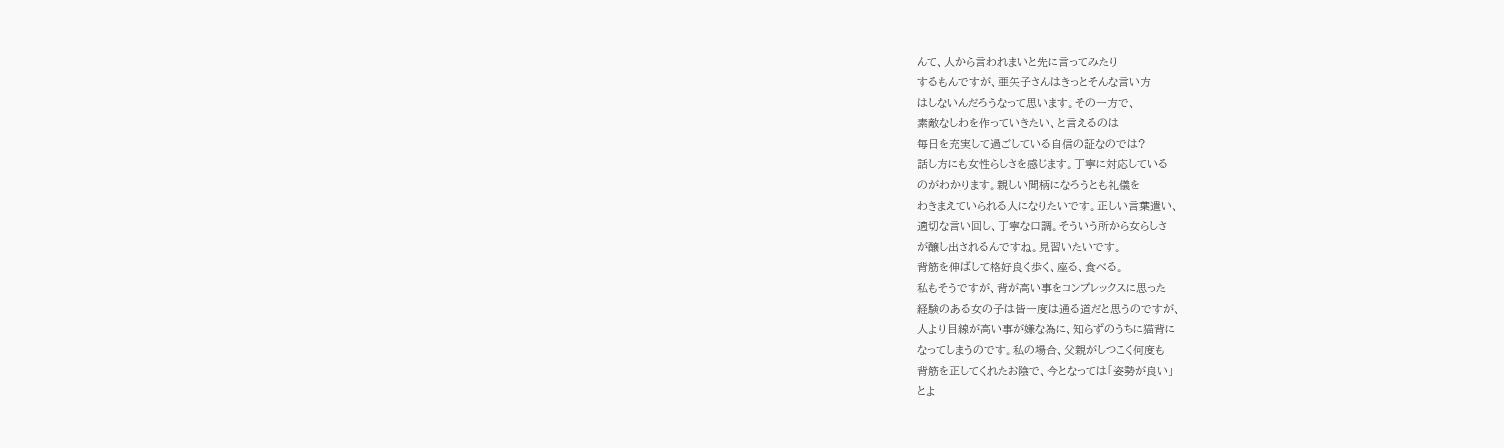んて、人から言われまいと先に言ってみたり
するもんですが、亜矢子さんはきっとそんな言い方
はしないんだろうなって思います。その一方で、
素敵なしわを作っていきたい、と言えるのは
毎日を充実して過ごしている自信の証なのでは?
話し方にも女性らしさを感じます。丁寧に対応している
のがわかります。親しい間柄になろうとも礼儀を
わきまえていられる人になりたいです。正しい言葉遣い、
適切な言い回し、丁寧な口調。そういう所から女らしさ
が醸し出されるんですね。見習いたいです。
背筋を伸ばして格好良く歩く、座る、食べる。
私もそうですが、背が高い事をコンプレックスに思った
経験のある女の子は皆一度は通る道だと思うのですが、
人より目線が高い事が嫌な為に、知らずのうちに猫背に
なってしまうのです。私の場合、父親がしつこく何度も
背筋を正してくれたお陰で、今となっては「姿勢が良い」
とよ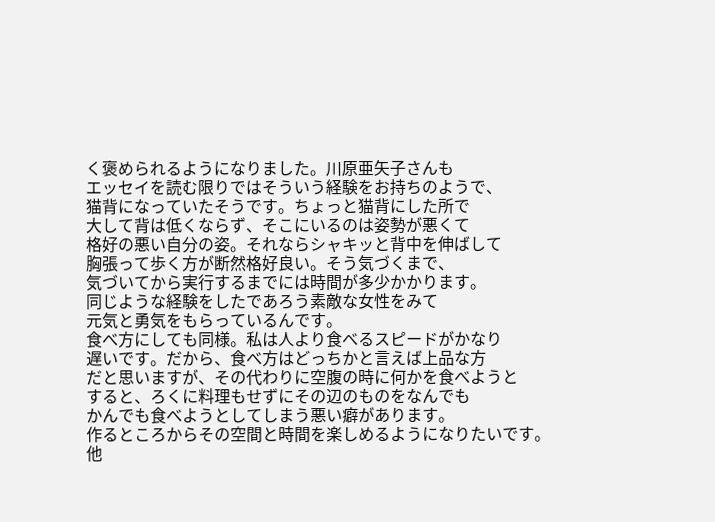く褒められるようになりました。川原亜矢子さんも
エッセイを読む限りではそういう経験をお持ちのようで、
猫背になっていたそうです。ちょっと猫背にした所で
大して背は低くならず、そこにいるのは姿勢が悪くて
格好の悪い自分の姿。それならシャキッと背中を伸ばして
胸張って歩く方が断然格好良い。そう気づくまで、
気づいてから実行するまでには時間が多少かかります。
同じような経験をしたであろう素敵な女性をみて
元気と勇気をもらっているんです。
食べ方にしても同様。私は人より食べるスピードがかなり
遅いです。だから、食べ方はどっちかと言えば上品な方
だと思いますが、その代わりに空腹の時に何かを食べようと
すると、ろくに料理もせずにその辺のものをなんでも
かんでも食べようとしてしまう悪い癖があります。
作るところからその空間と時間を楽しめるようになりたいです。
他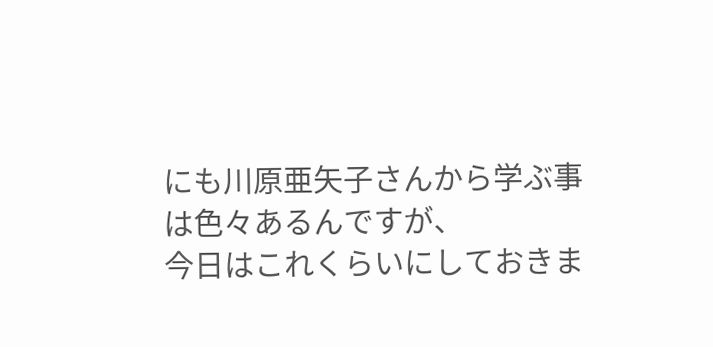にも川原亜矢子さんから学ぶ事は色々あるんですが、
今日はこれくらいにしておきま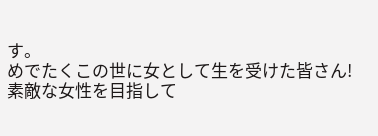す。
めでたくこの世に女として生を受けた皆さん!
素敵な女性を目指して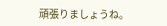頑張りましょうね。